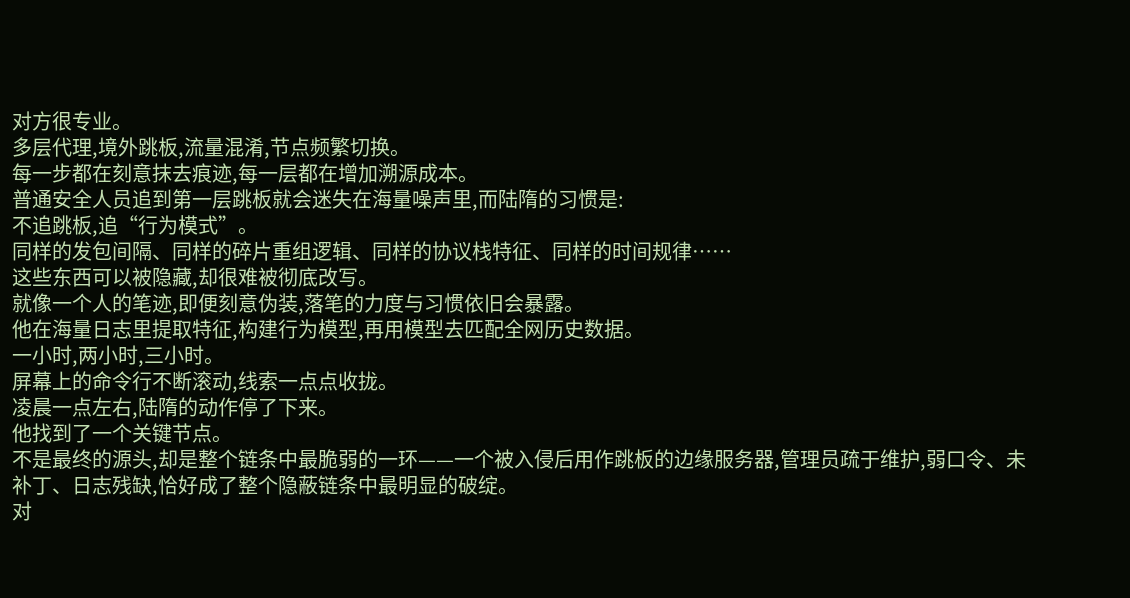对方很专业。
多层代理,境外跳板,流量混淆,节点频繁切换。
每一步都在刻意抹去痕迹,每一层都在增加溯源成本。
普通安全人员追到第一层跳板就会迷失在海量噪声里,而陆隋的习惯是:
不追跳板,追“行为模式”。
同样的发包间隔、同样的碎片重组逻辑、同样的协议栈特征、同样的时间规律……
这些东西可以被隐藏,却很难被彻底改写。
就像一个人的笔迹,即便刻意伪装,落笔的力度与习惯依旧会暴露。
他在海量日志里提取特征,构建行为模型,再用模型去匹配全网历史数据。
一小时,两小时,三小时。
屏幕上的命令行不断滚动,线索一点点收拢。
凌晨一点左右,陆隋的动作停了下来。
他找到了一个关键节点。
不是最终的源头,却是整个链条中最脆弱的一环——一个被入侵后用作跳板的边缘服务器,管理员疏于维护,弱口令、未补丁、日志残缺,恰好成了整个隐蔽链条中最明显的破绽。
对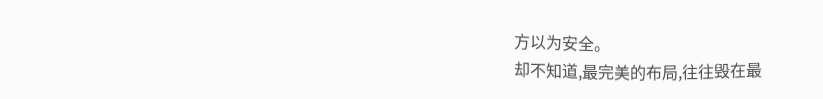方以为安全。
却不知道,最完美的布局,往往毁在最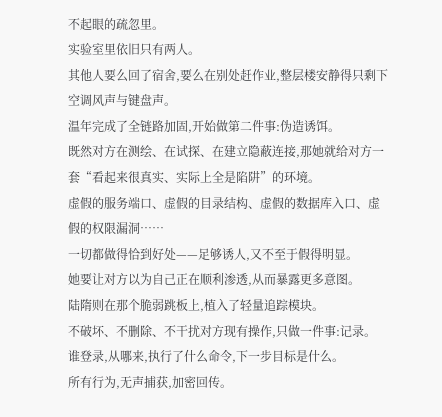不起眼的疏忽里。
实验室里依旧只有两人。
其他人要么回了宿舍,要么在别处赶作业,整层楼安静得只剩下空调风声与键盘声。
温年完成了全链路加固,开始做第二件事:伪造诱饵。
既然对方在测绘、在试探、在建立隐蔽连接,那她就给对方一套“看起来很真实、实际上全是陷阱”的环境。
虚假的服务端口、虚假的目录结构、虚假的数据库入口、虚假的权限漏洞……
一切都做得恰到好处——足够诱人,又不至于假得明显。
她要让对方以为自己正在顺利渗透,从而暴露更多意图。
陆隋则在那个脆弱跳板上,植入了轻量追踪模块。
不破坏、不删除、不干扰对方现有操作,只做一件事:记录。
谁登录,从哪来,执行了什么命令,下一步目标是什么。
所有行为,无声捕获,加密回传。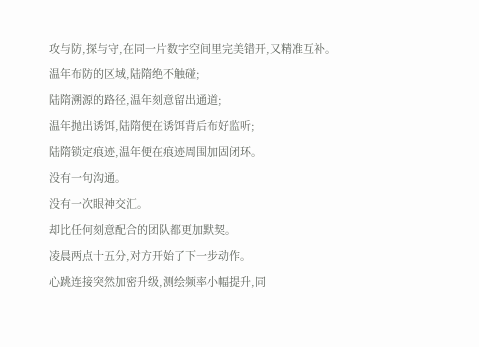攻与防,探与守,在同一片数字空间里完美错开,又精准互补。
温年布防的区域,陆隋绝不触碰;
陆隋溯源的路径,温年刻意留出通道;
温年抛出诱饵,陆隋便在诱饵背后布好监听;
陆隋锁定痕迹,温年便在痕迹周围加固闭环。
没有一句沟通。
没有一次眼神交汇。
却比任何刻意配合的团队都更加默契。
凌晨两点十五分,对方开始了下一步动作。
心跳连接突然加密升级,测绘频率小幅提升,同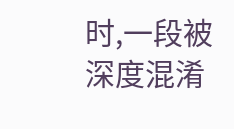时,一段被深度混淆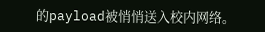的payload被悄悄送入校内网络。